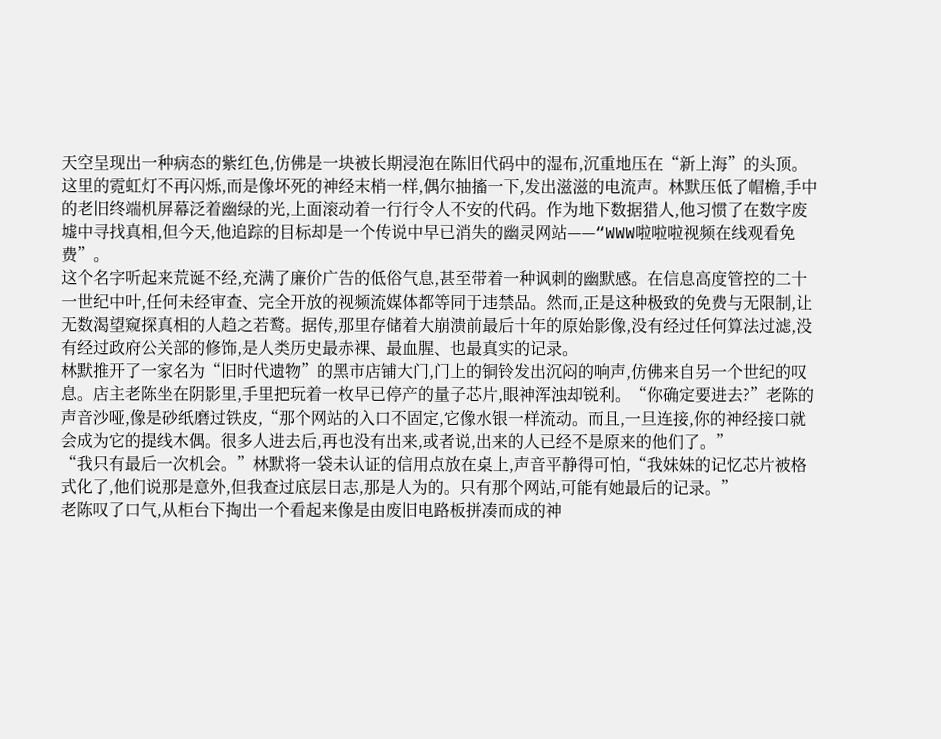天空呈现出一种病态的紫红色,仿佛是一块被长期浸泡在陈旧代码中的湿布,沉重地压在“新上海”的头顶。这里的霓虹灯不再闪烁,而是像坏死的神经末梢一样,偶尔抽搐一下,发出滋滋的电流声。林默压低了帽檐,手中的老旧终端机屏幕泛着幽绿的光,上面滚动着一行行令人不安的代码。作为地下数据猎人,他习惯了在数字废墟中寻找真相,但今天,他追踪的目标却是一个传说中早已消失的幽灵网站——“WWW啦啦啦视频在线观看免费”。
这个名字听起来荒诞不经,充满了廉价广告的低俗气息,甚至带着一种讽刺的幽默感。在信息高度管控的二十一世纪中叶,任何未经审查、完全开放的视频流媒体都等同于违禁品。然而,正是这种极致的免费与无限制,让无数渴望窥探真相的人趋之若鹜。据传,那里存储着大崩溃前最后十年的原始影像,没有经过任何算法过滤,没有经过政府公关部的修饰,是人类历史最赤裸、最血腥、也最真实的记录。
林默推开了一家名为“旧时代遗物”的黑市店铺大门,门上的铜铃发出沉闷的响声,仿佛来自另一个世纪的叹息。店主老陈坐在阴影里,手里把玩着一枚早已停产的量子芯片,眼神浑浊却锐利。“你确定要进去?”老陈的声音沙哑,像是砂纸磨过铁皮,“那个网站的入口不固定,它像水银一样流动。而且,一旦连接,你的神经接口就会成为它的提线木偶。很多人进去后,再也没有出来,或者说,出来的人已经不是原来的他们了。”
“我只有最后一次机会。”林默将一袋未认证的信用点放在桌上,声音平静得可怕,“我妹妹的记忆芯片被格式化了,他们说那是意外,但我查过底层日志,那是人为的。只有那个网站,可能有她最后的记录。”
老陈叹了口气,从柜台下掏出一个看起来像是由废旧电路板拼凑而成的神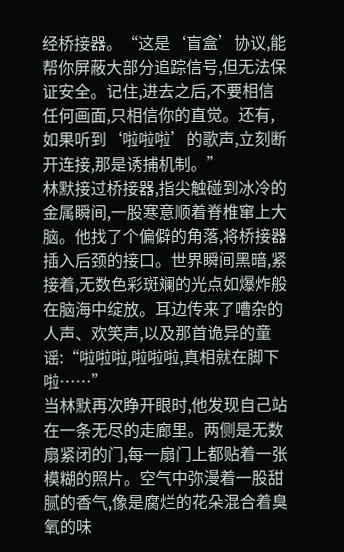经桥接器。“这是‘盲盒’协议,能帮你屏蔽大部分追踪信号,但无法保证安全。记住,进去之后,不要相信任何画面,只相信你的直觉。还有,如果听到‘啦啦啦’的歌声,立刻断开连接,那是诱捕机制。”
林默接过桥接器,指尖触碰到冰冷的金属瞬间,一股寒意顺着脊椎窜上大脑。他找了个偏僻的角落,将桥接器插入后颈的接口。世界瞬间黑暗,紧接着,无数色彩斑斓的光点如爆炸般在脑海中绽放。耳边传来了嘈杂的人声、欢笑声,以及那首诡异的童谣:“啦啦啦,啦啦啦,真相就在脚下啦……”
当林默再次睁开眼时,他发现自己站在一条无尽的走廊里。两侧是无数扇紧闭的门,每一扇门上都贴着一张模糊的照片。空气中弥漫着一股甜腻的香气,像是腐烂的花朵混合着臭氧的味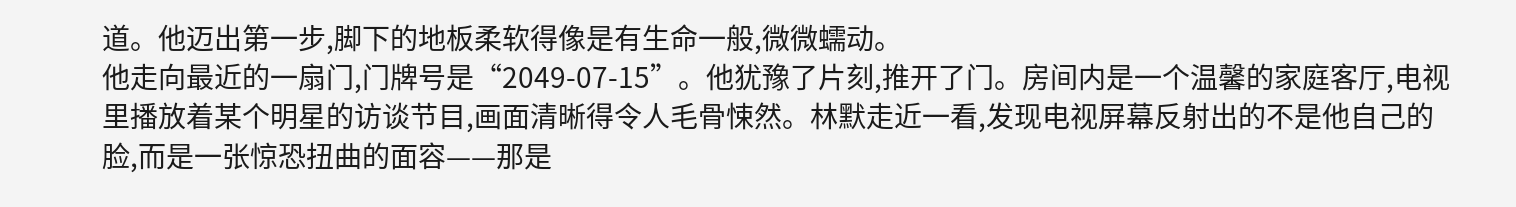道。他迈出第一步,脚下的地板柔软得像是有生命一般,微微蠕动。
他走向最近的一扇门,门牌号是“2049-07-15”。他犹豫了片刻,推开了门。房间内是一个温馨的家庭客厅,电视里播放着某个明星的访谈节目,画面清晰得令人毛骨悚然。林默走近一看,发现电视屏幕反射出的不是他自己的脸,而是一张惊恐扭曲的面容——那是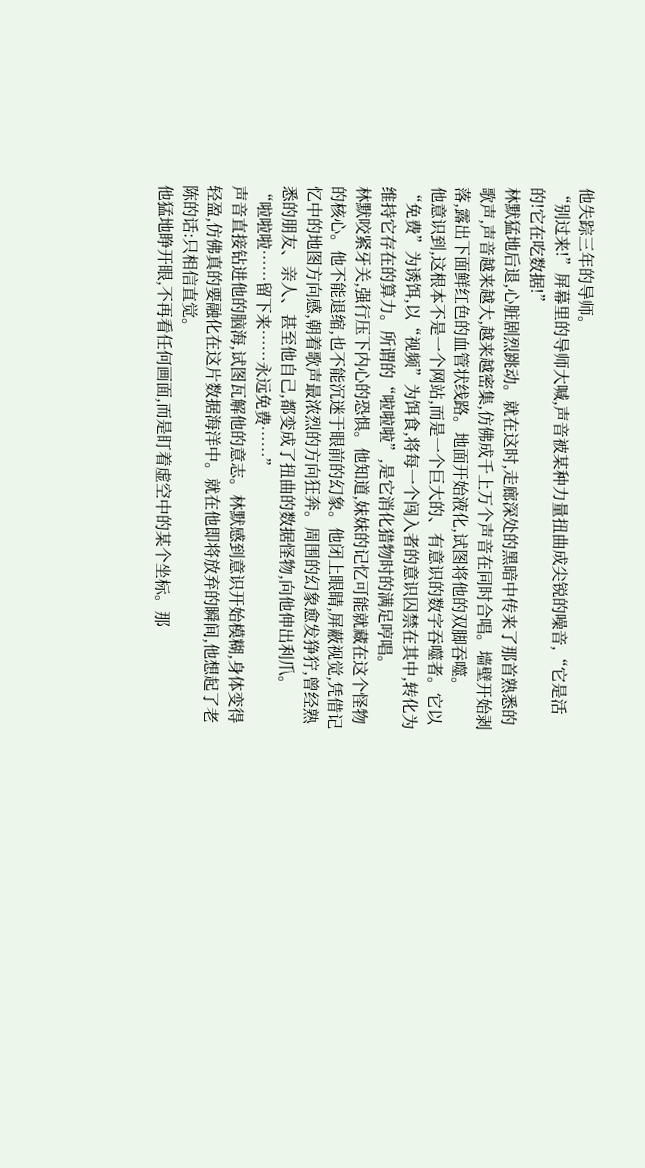他失踪三年的导师。
“别过来!”屏幕里的导师大喊,声音被某种力量扭曲成尖锐的噪音,“它是活的!它在吃数据!”
林默猛地后退,心脏剧烈跳动。就在这时,走廊深处的黑暗中传来了那首熟悉的歌声,声音越来越大,越来越密集,仿佛成千上万个声音在同时合唱。墙壁开始剥落,露出下面鲜红色的血管状线路。地面开始液化,试图将他的双脚吞噬。
他意识到,这根本不是一个网站,而是一个巨大的、有意识的数字吞噬者。它以“免费”为诱饵,以“视频”为饵食,将每一个闯入者的意识囚禁在其中,转化为维持它存在的算力。所谓的“啦啦啦”,是它消化猎物时的满足哼唱。
林默咬紧牙关,强行压下内心的恐惧。他知道,妹妹的记忆可能就藏在这个怪物的核心。他不能退缩,也不能沉迷于眼前的幻象。他闭上眼睛,屏蔽视觉,凭借记忆中的地图方向感,朝着歌声最浓烈的方向狂奔。周围的幻象愈发狰狞,曾经熟悉的朋友、亲人、甚至他自己,都变成了扭曲的数据怪物,向他伸出利爪。
“啦啦啦……留下来……永远免费……”
声音直接钻进他的脑海,试图瓦解他的意志。林默感到意识开始模糊,身体变得轻盈,仿佛真的要融化在这片数据海洋中。就在他即将放弃的瞬间,他想起了老陈的话:只相信直觉。
他猛地睁开眼,不再看任何画面,而是盯着虚空中的某个坐标。那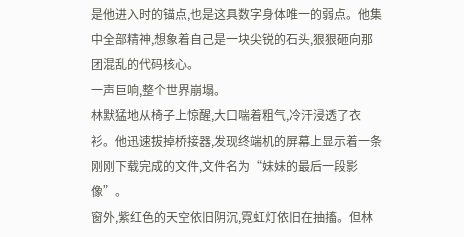是他进入时的锚点,也是这具数字身体唯一的弱点。他集中全部精神,想象着自己是一块尖锐的石头,狠狠砸向那团混乱的代码核心。
一声巨响,整个世界崩塌。
林默猛地从椅子上惊醒,大口喘着粗气,冷汗浸透了衣衫。他迅速拔掉桥接器,发现终端机的屏幕上显示着一条刚刚下载完成的文件,文件名为“妹妹的最后一段影像”。
窗外,紫红色的天空依旧阴沉,霓虹灯依旧在抽搐。但林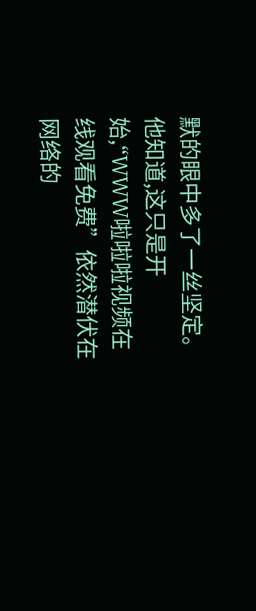默的眼中多了一丝坚定。他知道,这只是开始,“WWW啦啦啦视频在线观看免费”依然潜伏在网络的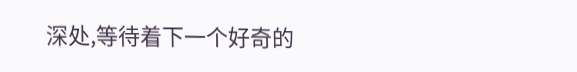深处,等待着下一个好奇的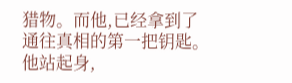猎物。而他,已经拿到了通往真相的第一把钥匙。他站起身,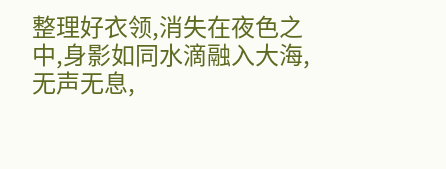整理好衣领,消失在夜色之中,身影如同水滴融入大海,无声无息,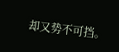却又势不可挡。